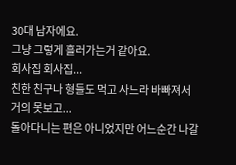30대 남자에요.
그냥 그렇게 흘러가는거 같아요.
회사집 회사집...
친한 친구나 형들도 먹고 사느라 바빠져서 거의 못보고...
돌아다니는 편은 아니었지만 어느순간 나갈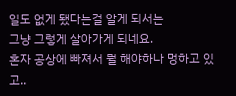일도 없게 됐다는걸 알게 되서는
그냥 그렇게 살아가게 되네요.
혼자 공상에 빠져서 뭘 해야하나 멍하고 있고..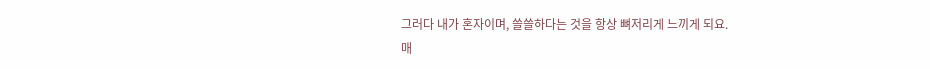그러다 내가 혼자이며, 쓸쓸하다는 것을 항상 뼈저리게 느끼게 되요.
매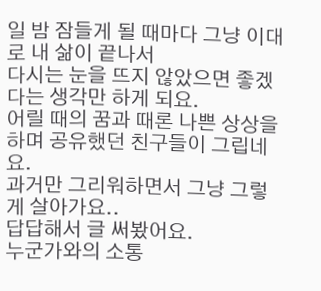일 밤 잠들게 될 때마다 그냥 이대로 내 삶이 끝나서
다시는 눈을 뜨지 않았으면 좋겠다는 생각만 하게 되요.
어릴 때의 꿈과 때론 나쁜 상상을 하며 공유했던 친구들이 그립네요.
과거만 그리워하면서 그냥 그렇게 살아가요..
답답해서 글 써봤어요.
누군가와의 소통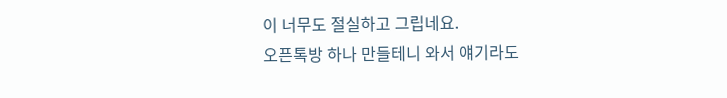이 너무도 절실하고 그립네요.
오픈톡방 하나 만들테니 와서 얘기라도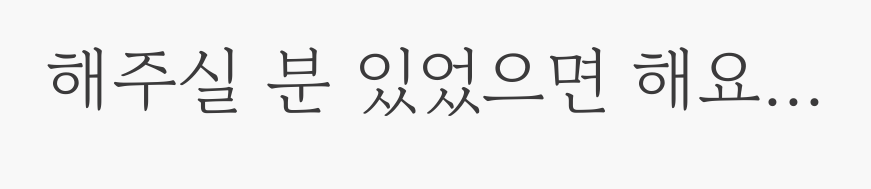해주실 분 있었으면 해요...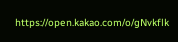https://open.kakao.com/o/gNvkflk